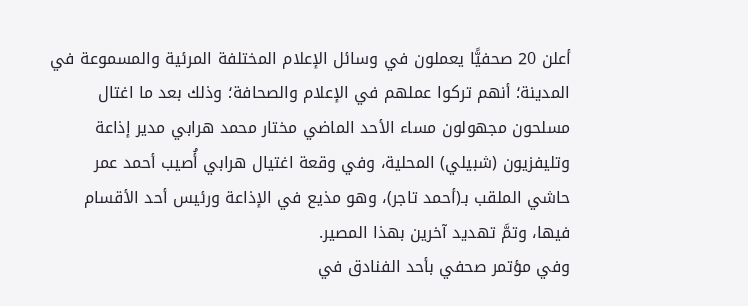أعلن 20 صحفيًّا يعملون في وسائل الإعلام المختلفة المرئية والمسموعة في المدينة؛ أنهم تركوا عملهم في الإعلام والصحافة؛ وذلك بعد ما اغتال مسلحون مجهولون مساء الأحد الماضي مختار محمد هرابي مدير إذاعة وتليفزيون (شبيلي) المحلية، وفي وقعة اغتيال هرابي أُصيب أحمد عمر حاشي الملقب بـ(أحمد تاجر)، وهو مذيع في الإذاعة ورئيس أحد الأقسام فيها، وتمَّ تهديد آخرين بهذا المصير.
وفي مؤتمر صحفي بأحد الفنادق في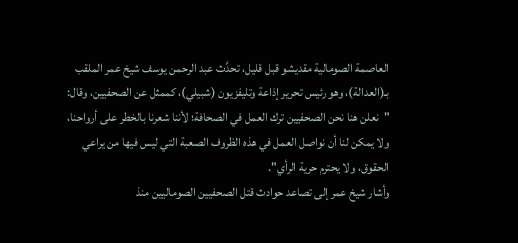العاصمة الصومالية مقديشو قبل قليل، تحدَّث عبد الرحمن يوسف شيخ عمر الملقب بـ(العدالة)، وهو رئيس تحرير إذاعة وتليفزيون (شبيلي)، كممثل عن الصحفيين، وقال: "نعلن هنا نحن الصحفيين ترك العمل في الصحافة؛ لأننا شعرنا بالخطر على أرواحنا، ولا يمكن لنا أن نواصل العمل في هذه الظروف الصعبة التي ليس فيها من يراعي الحقوق، ولا يحترم حرية الرأي".
وأشار شيخ عمر إلى تصاعد حوادث قتل الصحفيين الصوماليين منذ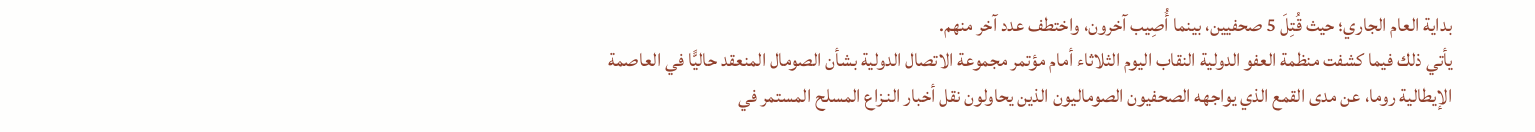بداية العام الجاري؛ حيث قُتِلَ 5 صحفيين، بينما أُصِيب آخرون، واختطف عدد آخر منهم.
يأتي ذلك فيما كشفت منظمة العفو الدولية النقاب اليوم الثلاثاء أمام مؤتمر مجموعة الاتصال الدولية بشأن الصومال المنعقد حاليًّا في العاصمة الإيطالية روما، عن مدى القمع الذي يواجهه الصحفيون الصوماليون الذين يحاولون نقل أخبار النـزاع المسلح المستمر في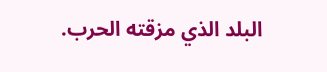البلد الذي مزقته الحرب.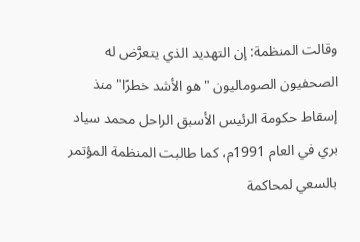وقالت المنظمة: إن التهديد الذي يتعرَّض له الصحفيون الصوماليون "هو الأشد خطرًا" منذ إسقاط حكومة الرئيس الأسبق الراحل محمد سياد بري في العام 1991م، كما طالبت المنظمة المؤتمر بالسعي لمحاكمة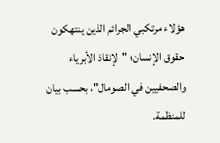هؤلاء مرتكبي الجرائم الذين ينتهكون حقوق الإنسان؛ "لإنقاذ الأبرياء والصحفيين في الصومال"، بحسب بيان للمنظمة.